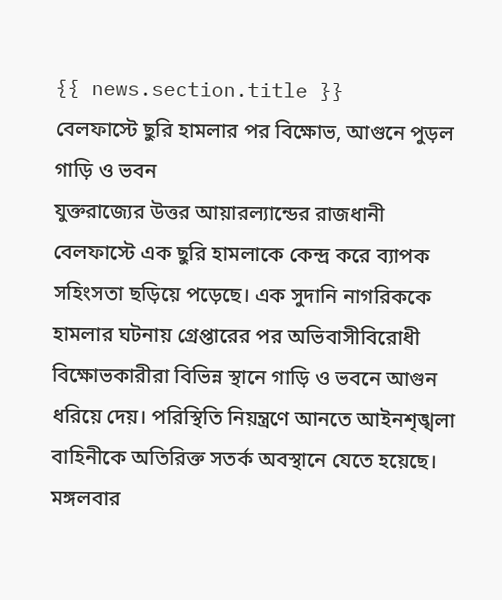{{ news.section.title }}
বেলফাস্টে ছুরি হামলার পর বিক্ষোভ, আগুনে পুড়ল গাড়ি ও ভবন
যুক্তরাজ্যের উত্তর আয়ারল্যান্ডের রাজধানী বেলফাস্টে এক ছুরি হামলাকে কেন্দ্র করে ব্যাপক সহিংসতা ছড়িয়ে পড়েছে। এক সুদানি নাগরিককে হামলার ঘটনায় গ্রেপ্তারের পর অভিবাসীবিরোধী বিক্ষোভকারীরা বিভিন্ন স্থানে গাড়ি ও ভবনে আগুন ধরিয়ে দেয়। পরিস্থিতি নিয়ন্ত্রণে আনতে আইনশৃঙ্খলা বাহিনীকে অতিরিক্ত সতর্ক অবস্থানে যেতে হয়েছে।
মঙ্গলবার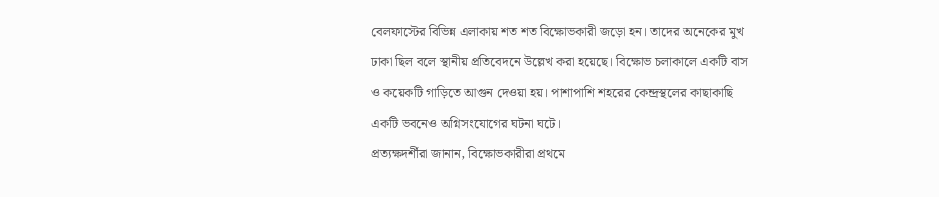বেলফাস্টের বিভিন্ন এলাকায় শত শত বিক্ষোভকারী জড়ো হন। তাদের অনেকের মুখ ঢাকা ছিল বলে স্থানীয় প্রতিবেদনে উল্লেখ করা হয়েছে। বিক্ষোভ চলাকালে একটি বাস ও কয়েকটি গাড়িতে আগুন দেওয়া হয়। পাশাপাশি শহরের কেন্দ্রস্থলের কাছাকাছি একটি ভবনেও অগ্নিসংযোগের ঘটনা ঘটে।
প্রত্যক্ষদর্শীরা জানান, বিক্ষোভকারীরা প্রথমে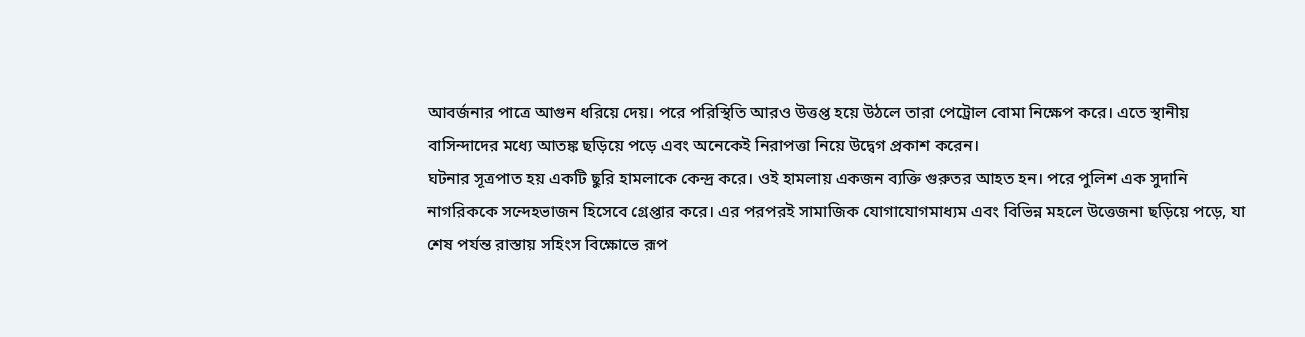আবর্জনার পাত্রে আগুন ধরিয়ে দেয়। পরে পরিস্থিতি আরও উত্তপ্ত হয়ে উঠলে তারা পেট্রোল বোমা নিক্ষেপ করে। এতে স্থানীয় বাসিন্দাদের মধ্যে আতঙ্ক ছড়িয়ে পড়ে এবং অনেকেই নিরাপত্তা নিয়ে উদ্বেগ প্রকাশ করেন।
ঘটনার সূত্রপাত হয় একটি ছুরি হামলাকে কেন্দ্র করে। ওই হামলায় একজন ব্যক্তি গুরুতর আহত হন। পরে পুলিশ এক সুদানি নাগরিককে সন্দেহভাজন হিসেবে গ্রেপ্তার করে। এর পরপরই সামাজিক যোগাযোগমাধ্যম এবং বিভিন্ন মহলে উত্তেজনা ছড়িয়ে পড়ে, যা শেষ পর্যন্ত রাস্তায় সহিংস বিক্ষোভে রূপ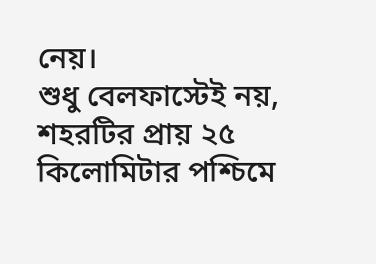নেয়।
শুধু বেলফাস্টেই নয়, শহরটির প্রায় ২৫ কিলোমিটার পশ্চিমে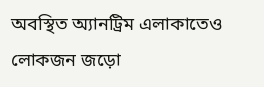অবস্থিত অ্যানট্রিম এলাকাতেও লোকজন জড়ো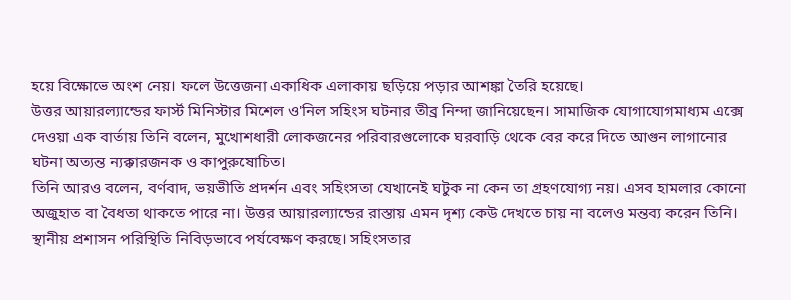হয়ে বিক্ষোভে অংশ নেয়। ফলে উত্তেজনা একাধিক এলাকায় ছড়িয়ে পড়ার আশঙ্কা তৈরি হয়েছে।
উত্তর আয়ারল্যান্ডের ফার্স্ট মিনিস্টার মিশেল ও'নিল সহিংস ঘটনার তীব্র নিন্দা জানিয়েছেন। সামাজিক যোগাযোগমাধ্যম এক্সে দেওয়া এক বার্তায় তিনি বলেন, মুখোশধারী লোকজনের পরিবারগুলোকে ঘরবাড়ি থেকে বের করে দিতে আগুন লাগানোর ঘটনা অত্যন্ত ন্যক্কারজনক ও কাপুরুষোচিত।
তিনি আরও বলেন, বর্ণবাদ, ভয়ভীতি প্রদর্শন এবং সহিংসতা যেখানেই ঘটুক না কেন তা গ্রহণযোগ্য নয়। এসব হামলার কোনো অজুহাত বা বৈধতা থাকতে পারে না। উত্তর আয়ারল্যান্ডের রাস্তায় এমন দৃশ্য কেউ দেখতে চায় না বলেও মন্তব্য করেন তিনি।
স্থানীয় প্রশাসন পরিস্থিতি নিবিড়ভাবে পর্যবেক্ষণ করছে। সহিংসতার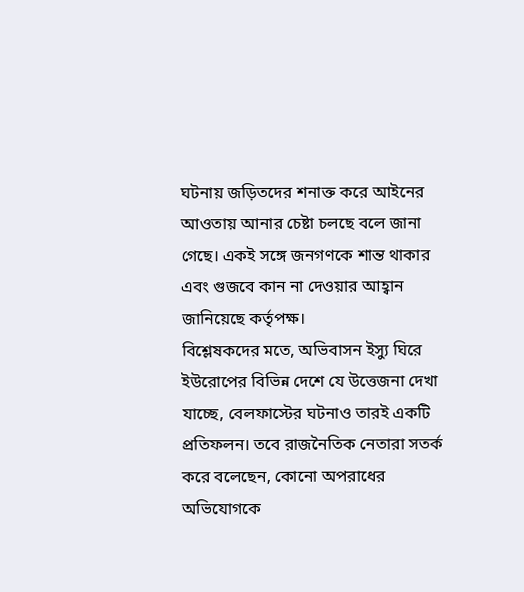ঘটনায় জড়িতদের শনাক্ত করে আইনের আওতায় আনার চেষ্টা চলছে বলে জানা গেছে। একই সঙ্গে জনগণকে শান্ত থাকার এবং গুজবে কান না দেওয়ার আহ্বান জানিয়েছে কর্তৃপক্ষ।
বিশ্লেষকদের মতে, অভিবাসন ইস্যু ঘিরে ইউরোপের বিভিন্ন দেশে যে উত্তেজনা দেখা যাচ্ছে, বেলফাস্টের ঘটনাও তারই একটি প্রতিফলন। তবে রাজনৈতিক নেতারা সতর্ক করে বলেছেন, কোনো অপরাধের অভিযোগকে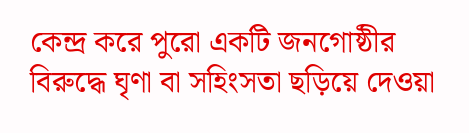কেন্দ্র করে পুরো একটি জনগোষ্ঠীর বিরুদ্ধে ঘৃণা বা সহিংসতা ছড়িয়ে দেওয়া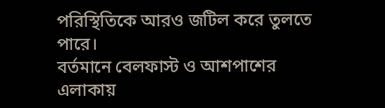পরিস্থিতিকে আরও জটিল করে তুলতে পারে।
বর্তমানে বেলফাস্ট ও আশপাশের এলাকায়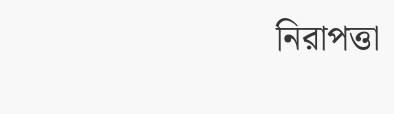নিরাপত্তা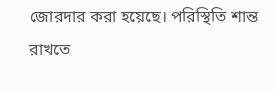জোরদার করা হয়েছে। পরিস্থিতি শান্ত রাখতে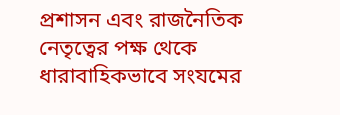প্রশাসন এবং রাজনৈতিক নেতৃত্বের পক্ষ থেকে ধারাবাহিকভাবে সংযমের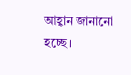আহ্বান জানানো হচ্ছে।